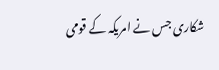شکاری جس نے امریکہ کے قومی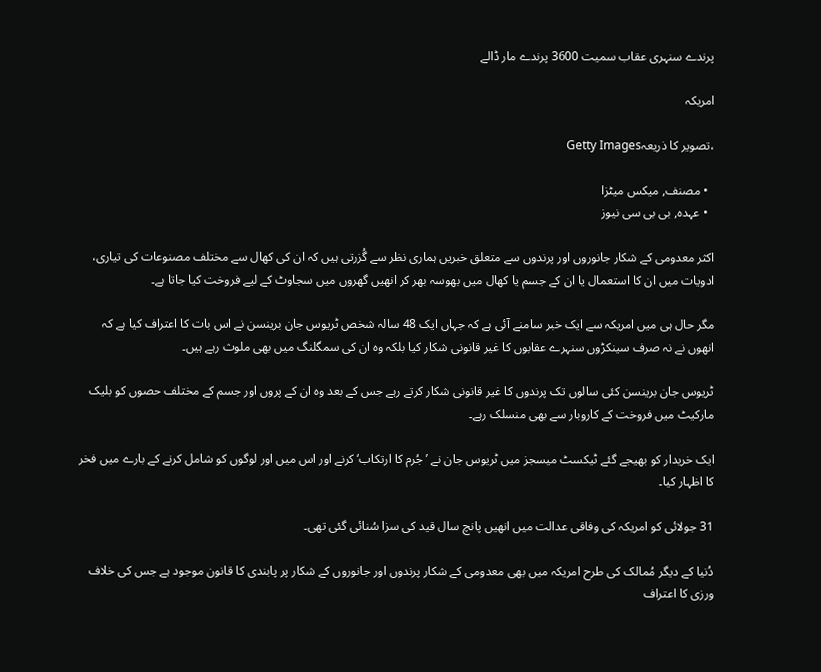پرندے سنہری عقاب سمیت 3600 پرندے مار ڈالے

امریکہ

،تصویر کا ذریعہGetty Images

  • مصنف, میکس میٹزا
  • عہدہ, بی بی سی نیوز

اکثر معدومی کے شکار جانوروں اور پرندوں سے متعلق خبریں ہماری نظر سے گُزرتی ہیں کہ ان کی کھال سے مختلف مصنوعات کی تیاری، ادویات میں ان کا استعمال یا ان کے جسم یا کھال میں بھوسہ بھر کر انھیں گھروں میں سجاوٹ کے لیے فروخت کیا جاتا ہے۔

مگر حال ہی میں امریکہ سے ایک خبر سامنے آئی ہے کہ جہاں ایک 48 سالہ شخص ٹریوس جان برینسن نے اس بات کا اعتراف کیا ہے کہ انھوں نے نہ صرف سینکڑوں سنہرے عقابوں کا غیر قانونی شکار کیا بلکہ وہ ان کی سمگلنگ میں بھی ملوث رہے ہیں۔

ٹریوس جان برینسن کئی سالوں تک پرندوں کا غیر قانونی شکار کرتے رہے جس کے بعد وہ ان کے پروں اور جسم کے مختلف حصوں کو بلیک مارکیٹ میں فروخت کے کاروبار سے بھی منسلک رہے۔

ایک خریدار کو بھیجے گئے ٹیکسٹ میسجز میں ٹریوس جان نے ’جُرم کا ارتکاب‘ کرنے اور اس میں اور لوگوں کو شامل کرنے کے بارے میں فخر کا اظہار کیا۔

31 جولائی کو امریکہ کی وفاقی عدالت میں انھیں پانچ سال قید کی سزا سُنائی گئی تھی۔

دُنیا کے دیگر مُمالک کی طرح امریکہ میں بھی معدومی کے شکار پرندوں اور جانوروں کے شکار پر پابندی کا قانون موجود ہے جس کی خلاف ورزی کا اعتراف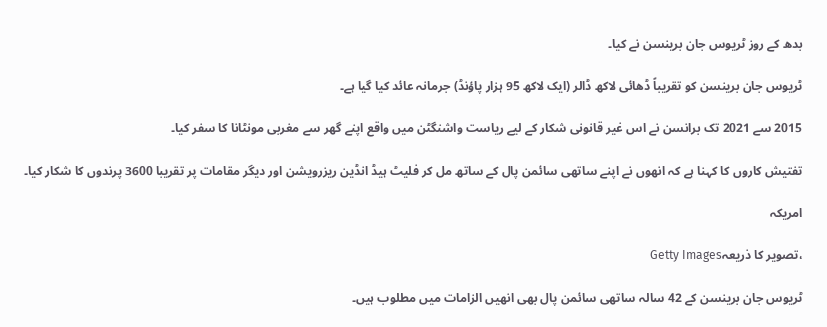بدھ کے روز ٹریوس جان برینسن نے کیا۔

ٹریوس جان برینسن کو تقریباً ڈھائی لاکھ ڈالر (ایک لاکھ 95 ہزار پاؤنڈ) جرمانہ عائد کیا گیا ہے۔

2015 سے 2021 تک برانسن نے اس غیر قانونی شکار کے لیے ریاست واشنگٹن میں واقع اپنے گھر سے مغربی مونٹانا کا سفر کیا۔

تفتیش کاروں کا کہنا ہے کہ انھوں نے اپنے ساتھی سائمن پال کے ساتھ مل کر فلیٹ ہیڈ انڈین ریزرویشن اور دیگر مقامات پر تقریبا 3600 پرندوں کا شکار کیا۔

امریکہ

،تصویر کا ذریعہGetty Images

ٹریوس جان برینسن کے 42 سالہ ساتھی سائمن پال بھی انھیں الزامات میں مطلوب ہیں۔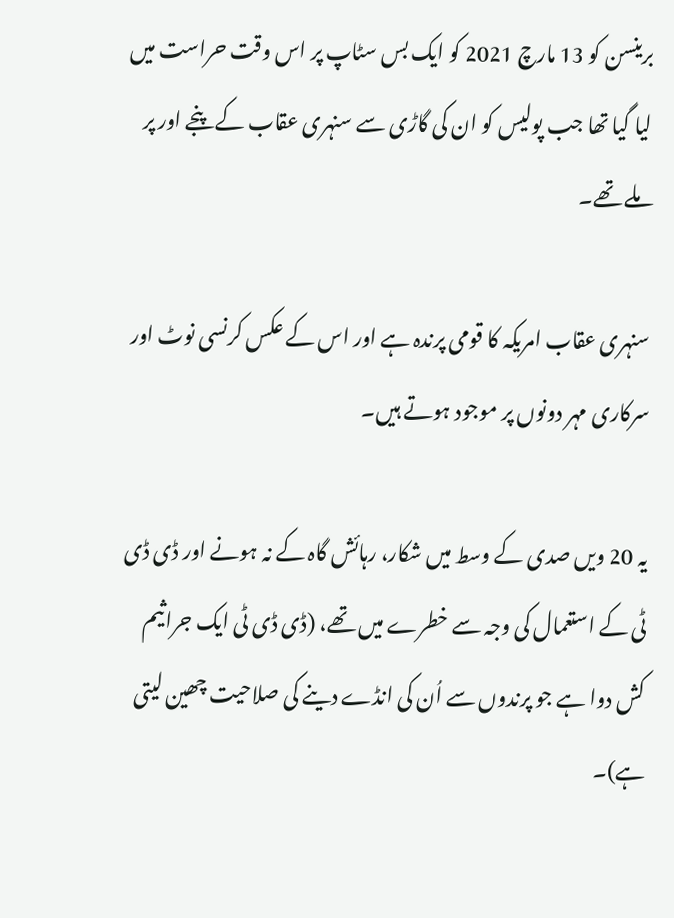برینسن کو 13 مارچ 2021 کو ایک بس سٹاپ پر اس وقت حراست میں لیا گیا تھا جب پولیس کو ان کی گاڑی سے سنہری عقاب کے پنجے اور پر ملے تھے۔

سنہری عقاب امریکہ کا قومی پرندہ ہے اور اس کے عکس کرنسی نوٹ اور سرکاری مہر دونوں پر موجود ہوتے ہیں۔

یہ 20 ویں صدی کے وسط میں شکار، رہائش گاہ کے نہ ہونے اور ڈی ڈی ٹی کے استعمال کی وجہ سے خطرے میں تھے، (ڈی ڈی ٹی ایک جراثیم کش دوا ہے جو پرندوں سے اُن کی انڈے دینے کی صلاحیت چھین لیتی ہے)۔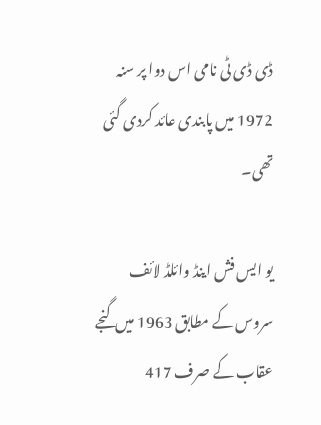ڈی ڈی ٹی نامی اس دوا پر سنہ 1972 میں پابندی عائد کردی گئی تھی۔

یو ایس فش اینڈ وائلڈ لائف سروس کے مطابق 1963 میں گنجے عقاب کے صرف 417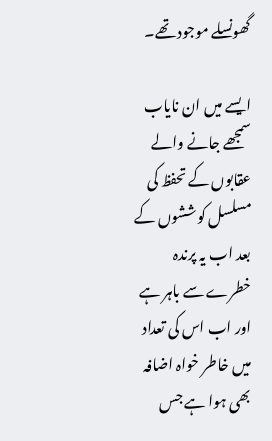گھونسلے موجود تھے۔

ایسے میں ان نایاب سمجھے جانے والے عقابوں کے تحفظ کی مسلسل کوششوں کے بعد اب یہ پرندہ خطرے سے باہر ہے اور اب اس کی تعداد میں خاطر خواہ اضافہ بھی ہوا ہے جس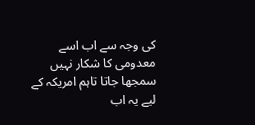کی وجہ سے اب اسے معدومی کا شکار نہیں سمجھا جاتا تاہم امریکہ کے لیے یہ اب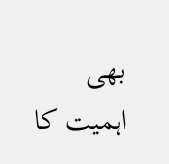بھی اہمیت کا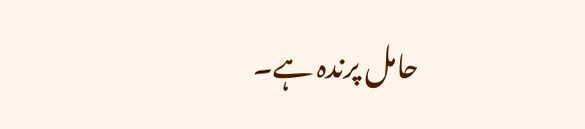حامل پرندہ ہے۔